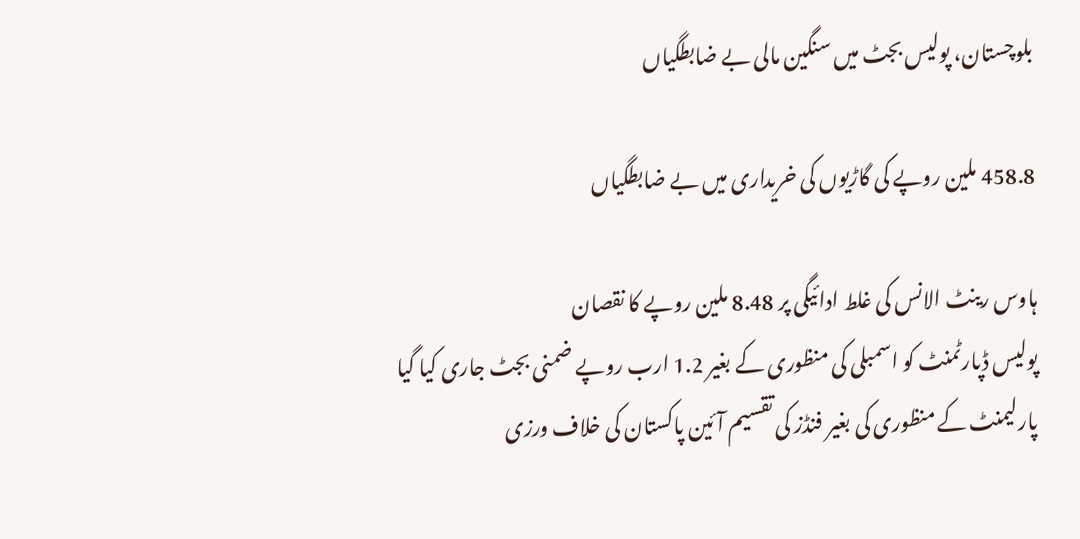بلوچستان، پولیس بجٹ میں سنگین مالی بے ضابطگیاں

458.8 ملین روپے کی گاڑیوں کی خریداری میں بے ضابطگیاں

ہاوس رینٹ الانس کی غلط ادائیگی پر 8.48 ملین روپے کا نقصان
پولیس ڈپارٹمنٹ کو اسمبلی کی منظوری کے بغیر 1.2 ارب روپے ضمنی بجٹ جاری کیا گیا
پارلیمنٹ کے منظوری کی بغیر فنڈز کی تقسیم آئین پاکستان کی خلاف ورزی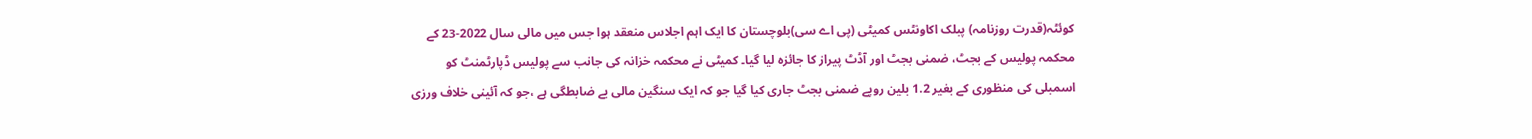کوئٹہ(قدرت روزنامہ) پبلک اکاونٹس کمیٹی (پی اے سی)بلوچستان کا ایک اہم اجلاس منعقد ہوا جس میں مالی سال 2022-23 کے محکمہ پولیس کے بجٹ، ضمنی بجٹ اور آڈٹ پیراز کا جائزہ لیا گیا۔ کمیٹی نے محکمہ خزانہ کی جانب سے پولیس ڈپارٹمنٹ کو اسمبلی کی منظوری کے بغیر 1.2 بلین روپے ضمنی بجٹ جاری کیا گیا جو کہ ایک سنگین مالی بے ضابطگی ہے ،جو کہ آئینی خلاف ورزی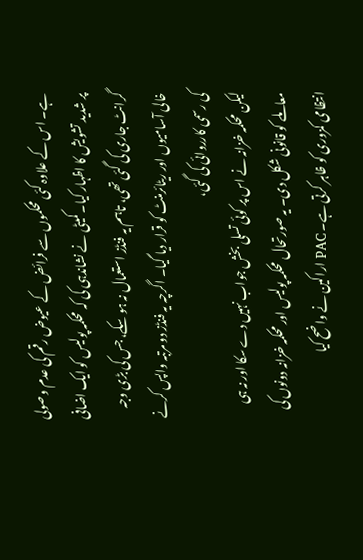ہے۔ اس کے علاوہ کئی محکموں سے فرائض کے عیوض رقم کی عدم وصولی پر شدید تشویش کا اظہار کیا۔کمیٹی نے نشاندہی کی کہ محکمہ پولیس کو ایک اضافی گرانٹ جاری کی گئی تھی، تاہم یہ فنڈز استعمال نہ ہو سکے، جس کی بڑی وجہ خالی آسامیوں اور ریٹائرمنٹ کو قرار دیا گیا۔ اگرچہ یہ فنڈز دو مرتبہ واپس کرنے کی رسمی کارروائی کی گئی،
لیکن محکمہ خزانہ نے اس پر کوئی تسلی بخش جواب نہیں دے سکا اور نہ ہی معاملے کو قانونی شکل دی۔ یہ صورتحال محکمہ پولیس اور محکمہ خزانہ دونوں کی انتظامی کمزوری کو ظاہر کرتی ہے۔ PAC اراکین نے واضح کیا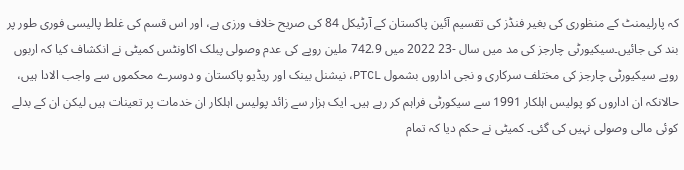کہ پارلیمنٹ کے منظوری کی بغیر فنڈز کی تقسیم آئین پاکستان کے آرٹیکل 84 کی صریح خلاف ورزی ہے، اور اس قسم کی غلط پالیسی فوری طور پر بند کی جائیں۔سیکیورٹی چارجز کی مد میں سال -23 2022 میں 742.9 ملین روپے کی عدم وصولی پبلک اکاونٹس کمیٹی نے انکشاف کیا کہ اربوں روپے سیکیورٹی چارجز کی مختلف سرکاری و نجی اداروں بشمول PTCL، نیشنل بینک اور ریڈیو پاکستان و دوسرے محکموں سے واجب الادا ہیں، حالانکہ ان اداروں کو پولیس اہلکار 1991 سے سیکورٹی فراہم کر رہے ہیں۔ ایک ہزار سے زائد پولیس اہلکار ان خدمات پر تعینات ہیں لیکن ان کے بدلے کوئی مالی وصولی نہیں کی گئی۔ کمیٹی نے حکم دیا کہ تمام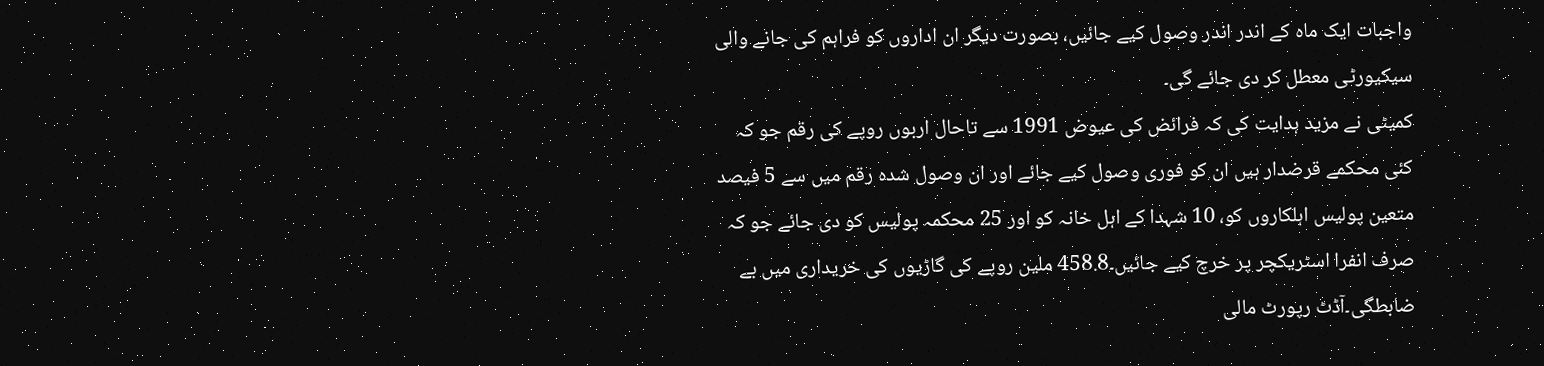واجبات ایک ماہ کے اندر اندر وصول کیے جائیں، بصورت دیگر ان اداروں کو فراہم کی جانے والی سیکیورٹی معطل کر دی جائے گی۔
کمیٹی نے مزید ہدایت کی کہ فرائض کی عیوض 1991 سے تاحال اربوں روپے کی رقم جو کہ کئی محکمے قرضدار ہیں ان کو فوری وصول کیے جائے اور ان وصول شدہ رقم میں سے 5 فیصد متعین پولیس اہلکاروں کو، 10 شہدا کے اہل خانہ کو اور 25 محکمہ پولیس کو دی جائے جو کہ صرف انفرا اسٹریکچر پر خرچ کیے جائیں۔458.8 ملین روپے کی گاڑیوں کی خریداری میں بے ضابطگی۔آڈٹ رپورٹ مالی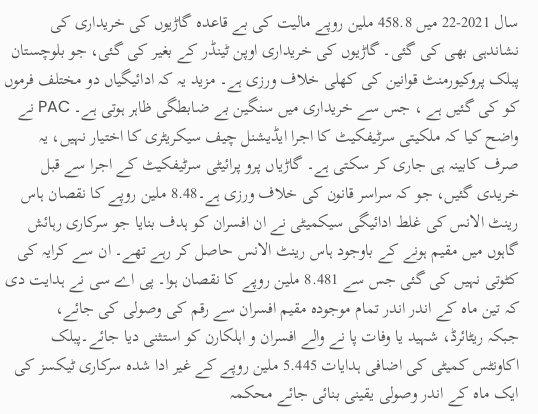سال 2021-22 میں 458.8 ملین روپے مالیت کی بے قاعدہ گاڑیوں کی خریداری کی نشاندہی بھی کی گئی۔ گاڑیوں کی خریداری اوپن ٹینڈر کے بغیر کی گئی، جو بلوچستان پبلک پروکیورمنٹ قوانین کی کھلی خلاف ورزی ہے۔ مزید یہ کہ ادائیگیاں دو مختلف فرموں کو کی گئیں ہے ، جس سے خریداری میں سنگین بے ضابطگی ظاہر ہوتی ہے۔ PAC نے واضح کیا کہ ملکیتی سرٹیفکیٹ کا اجرا ایڈیشنل چیف سیکریٹری کا اختیار نہیں، یہ صرف کابینہ ہی جاری کر سکتی ہے۔ گاڑیاں پرو پرائیٹی سرٹیفکیٹ کے اجرا سے قبل خریدی گئیں، جو کہ سراسر قانون کی خلاف ورزی ہے۔8.48 ملین روپے کا نقصان ہاس رینٹ الانس کی غلط ادائیگی سیکمیٹی نے ان افسران کو ہدف بنایا جو سرکاری رہائش گاہوں میں مقیم ہونے کے باوجود ہاس رینٹ الانس حاصل کر رہے تھے۔ ان سے کرایہ کی کٹوتی نہیں کی گئی جس سے 8.481 ملین روپے کا نقصان ہوا۔ پی اے سی نے ہدایت دی کہ تین ماہ کے اندر اندر تمام موجودہ مقیم افسران سے رقم کی وصولی کی جائے،
جبکہ ریٹائرڈ، شہید یا وفات پا نے والے افسران و اہلکارن کو استثنی دیا جائے۔پبلک اکاونٹس کمیٹی کی اضافی ہدایات 5.445 ملین روپے کے غیر ادا شدہ سرکاری ٹیکسز کی ایک ماہ کے اندر وصولی یقینی بنائی جائے محکمہ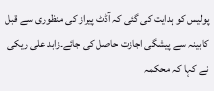پولیس کو ہدایت کی گئی کہ آڈٹ پیراز کی منظوری سے قبل کابینہ سے پیشگی اجازت حاصل کی جائے۔زابد علی ریکی نے کہا کہ محکمہ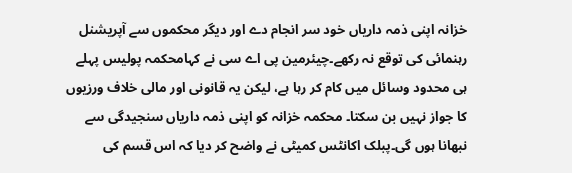خزانہ اپنی ذمہ داریاں خود سر انجام دے اور دیگر محکموں سے آپریشنل رہنمائی کی توقع نہ رکھے۔چیئرمین پی اے سی نے کہامحکمہ پولیس پہلے ہی محدود وسائل میں کام کر رہا ہے، لیکن یہ قانونی اور مالی خلاف ورزیوں کا جواز نہیں بن سکتا۔ محکمہ خزانہ کو اپنی ذمہ داریاں سنجیدگی سے نبھانا ہوں گی۔پبلک اکانٹس کمیٹی نے واضح کر دیا کہ اس قسم کی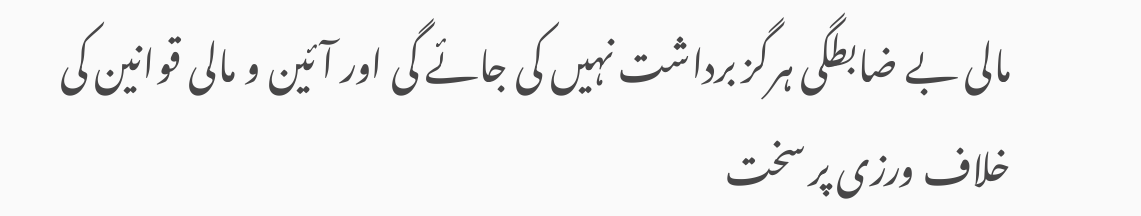مالی بے ضابطگی ہرگز برداشت نہیں کی جائے گی اور آئین و مالی قوانین کی خلاف ورزی پر سخت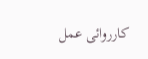کارروائی عمل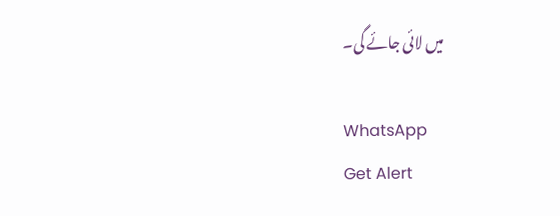میں لائی جائے گی۔

WhatsApp
Get Alert